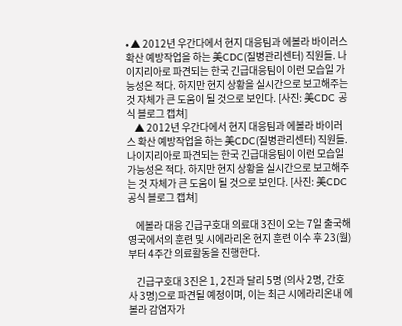• ▲ 2012년 우간다에서 현지 대응팀과 에볼라 바이러스 확산 예방작업을 하는 美CDC(질병관리센터) 직원들. 나이지리아로 파견되는 한국 긴급대응팀이 이런 모습일 가능성은 적다. 하지만 현지 상황을 실시간으로 보고해주는 것 자체가 큰 도움이 될 것으로 보인다. [사진: 美CDC 공식 블로그 캡쳐]
    ▲ 2012년 우간다에서 현지 대응팀과 에볼라 바이러스 확산 예방작업을 하는 美CDC(질병관리센터) 직원들. 나이지리아로 파견되는 한국 긴급대응팀이 이런 모습일 가능성은 적다. 하지만 현지 상황을 실시간으로 보고해주는 것 자체가 큰 도움이 될 것으로 보인다. [사진: 美CDC 공식 블로그 캡쳐]

    에볼라 대응 긴급구호대 의료대 3진이 오는 7일 출국해 영국에서의 훈련 및 시에라리온 현지 훈련 이수 후 23(월)부터 4주간 의료활동을 진행한다.

    긴급구호대 3진은 1, 2진과 달리 5명 (의사 2명, 간호사 3명)으로 파견될 예정이며, 이는 최근 시에라리온내 에볼라 감염자가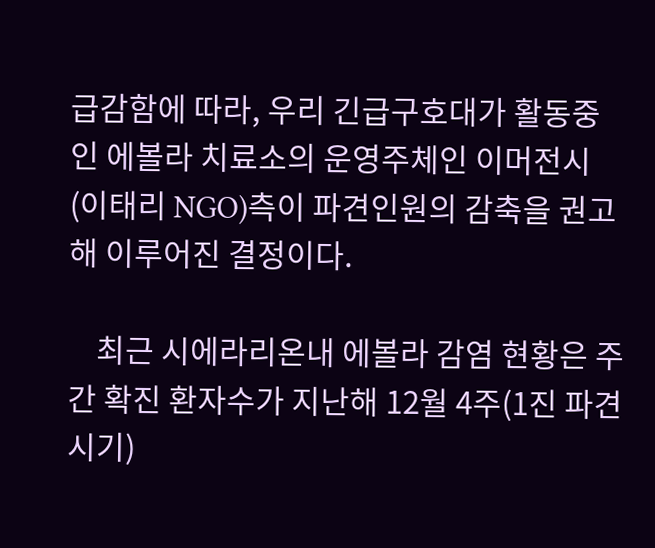급감함에 따라, 우리 긴급구호대가 활동중인 에볼라 치료소의 운영주체인 이머전시(이태리 NGO)측이 파견인원의 감축을 권고해 이루어진 결정이다.

    최근 시에라리온내 에볼라 감염 현황은 주간 확진 환자수가 지난해 12월 4주(1진 파견시기)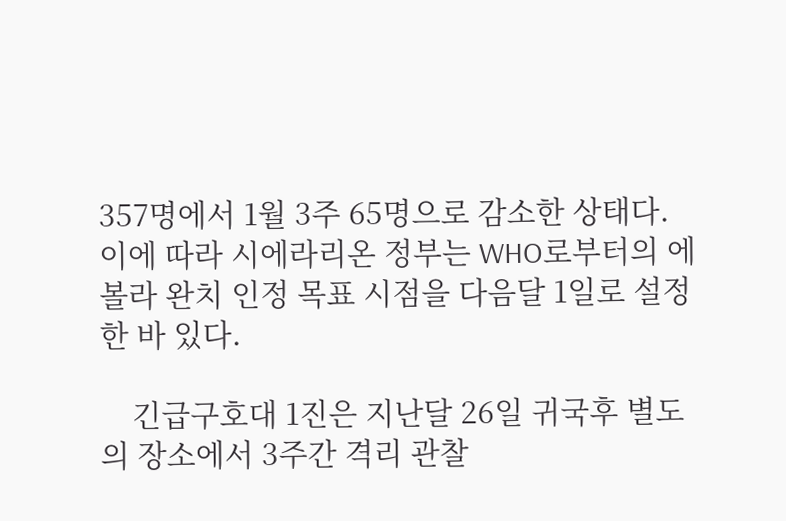357명에서 1월 3주 65명으로 감소한 상태다. 이에 따라 시에라리온 정부는 WHO로부터의 에볼라 완치 인정 목표 시점을 다음달 1일로 설정한 바 있다.

    긴급구호대 1진은 지난달 26일 귀국후 별도의 장소에서 3주간 격리 관찰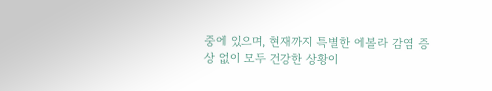중에 있으며, 현재까지 특별한 에볼라 감염 증상 없이 모두 건강한 상황이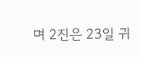며 2진은 23일 귀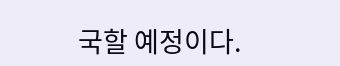국할 예정이다.